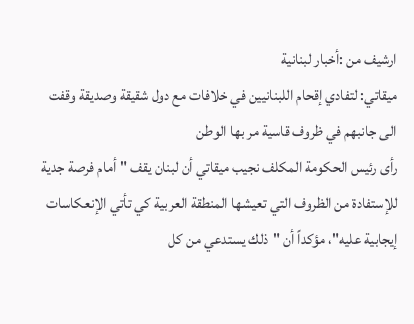ارشيف من :أخبار لبنانية
ميقاتي: لتفادي إقحام اللبنانيين في خلافات مع دول شقيقة وصديقة وقفت الى جانبهم في ظروف قاسية مر بها الوطن
رأى رئيس الحكومة المكلف نجيب ميقاتي أن لبنان يقف "أمام فرصة جدية للإستفادة من الظروف التي تعيشها المنطقة العربية كي تأتي الإنعكاسات إيجابية عليه"، مؤكداً أن "ذلك يستدعي من كل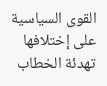القوى السياسية على إختلافها تهدئة الخطاب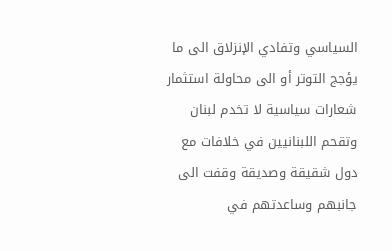السياسي وتفادي الإنزلاق الى ما يؤجج التوتر أو الى محاولة استثمار شعارات سياسية لا تخدم لبنان وتقحم اللبنانيين في خلافات مع دول شقيقة وصديقة وقفت الى جانبهم وساعدتهم في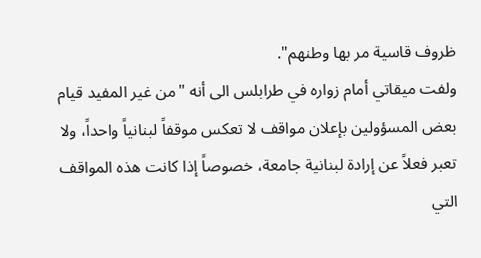ظروف قاسية مر بها وطنهم".
ولفت ميقاتي أمام زواره في طرابلس الى أنه "من غير المفيد قيام بعض المسؤولين بإعلان مواقف لا تعكس موقفاً لبنانياً واحداً، ولا تعبر فعلاً عن إرادة لبنانية جامعة، خصوصاً إذا كانت هذه المواقف التي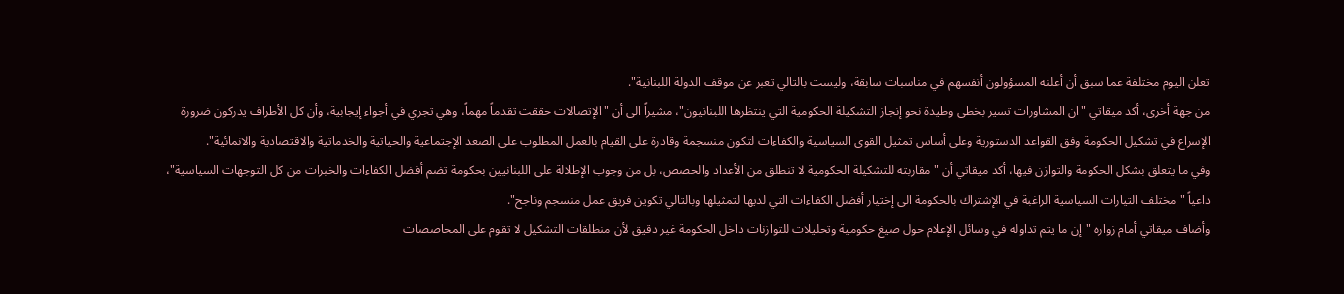تعلن اليوم مختلفة عما سبق أن أعلنه المسؤولون أنفسهم في مناسبات سابقة، وليست بالتالي تعبر عن موقف الدولة اللبنانية".
من جهة أخرى، أكد ميقاتي "ان المشاورات تسير بخطى وطيدة نحو إنجاز التشكيلة الحكومية التي ينتظرها اللبنانيون"، مشيراً الى أن "الإتصالات حققت تقدماً مهماً، وهي تجري في أجواء إيجابية، وأن كل الأطراف يدركون ضرورة الإسراع في تشكيل الحكومة وفق القواعد الدستورية وعلى أساس تمثيل القوى السياسية والكفاءات لتكون منسجمة وقادرة على القيام بالعمل المطلوب على الصعد الإجتماعية والحياتية والخدماتية والاقتصادية والانمائية".
وفي ما يتعلق بشكل الحكومة والتوازن فيها، أكد ميقاتي أن "مقاربته للتشكيلة الحكومية لا تنطلق من الأعداد والحصص، بل من وجوب الإطلالة على اللبنانيين بحكومة تضم أفضل الكفاءات والخبرات من كل التوجهات السياسية"، داعياً "مختلف التيارات السياسية الراغبة في الإشتراك بالحكومة الى إختيار أفضل الكفاءات التي لديها لتمثيلها وبالتالي تكوين فريق عمل منسجم وناجح".
وأضاف ميقاتي أمام زواره "إن ما يتم تداوله في وسائل الإعلام حول صيغ حكومية وتحليلات للتوازنات داخل الحكومة غير دقيق لأن منطلقات التشكيل لا تقوم على المحاصصات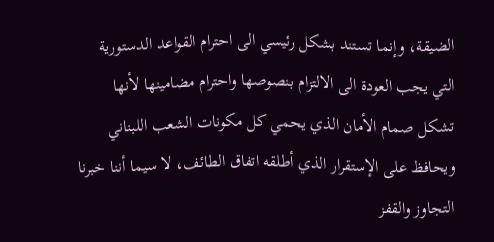الضيقة، وإنما تستند بشكل رئيسي الى احترام القواعد الدستورية التي يجب العودة الى الالتزام بنصوصها واحترام مضامينها لأنها تشكل صمام الأمان الذي يحمي كل مكونات الشعب اللبناني ويحافظ على الإستقرار الذي أطلقه اتفاق الطائف، لا سيما أننا خبرنا التجاوز والقفز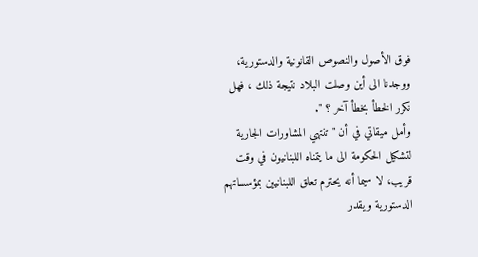فوق الأصول والنصوص القانونية والدستورية، ووجدنا الى أين وصلت البلاد نتيجة ذلك ، فهل نكرر الخطأ بخطأ آخر ؟ ".
وأمل ميقاتي في أن "تنتهي المشاورات الجارية لتشكيل الحكومة الى ما يتمناه اللبنانيون في وقت قريب، لا سيما أنه يحترم تعلق اللبنانيين بمؤسساتهم الدستورية ويقدر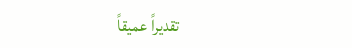تقديراً عميقاً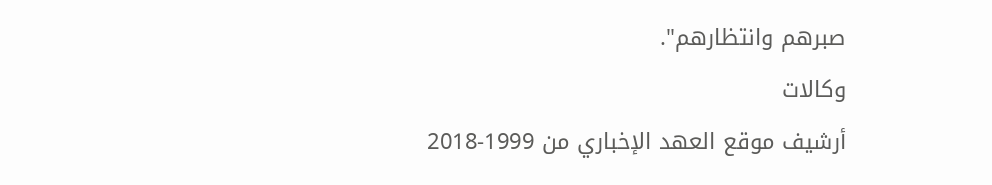صبرهم وانتظارهم".
وكالات
أرشيف موقع العهد الإخباري من 1999-2018